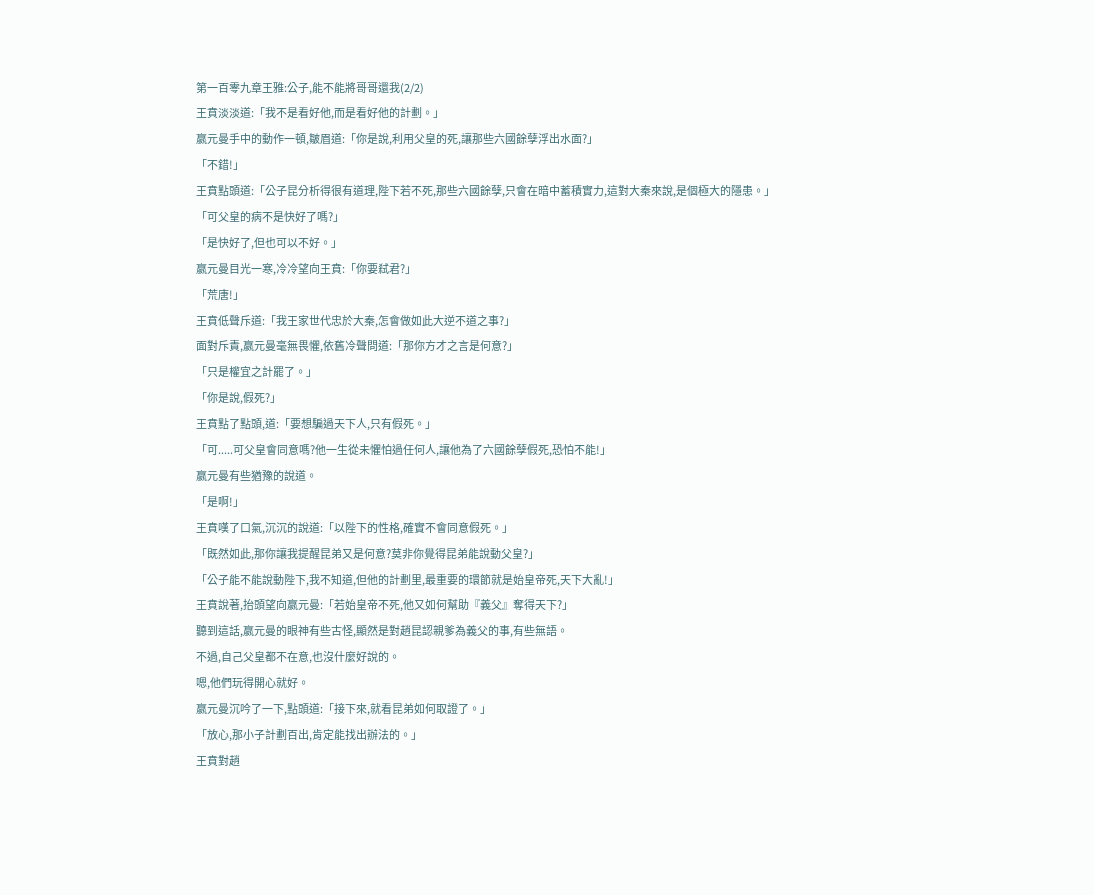第一百零九章王雅:公子,能不能將哥哥還我(2/2)
王賁淡淡道:「我不是看好他,而是看好他的計劃。」
嬴元曼手中的動作一頓,皺眉道:「你是說,利用父皇的死,讓那些六國餘孽浮出水面?」
「不錯!」
王賁點頭道:「公子昆分析得很有道理,陛下若不死,那些六國餘孽,只會在暗中蓄積實力,這對大秦來說,是個極大的隱患。」
「可父皇的病不是快好了嗎?」
「是快好了,但也可以不好。」
嬴元曼目光一寒,冷冷望向王賁:「你要弒君?」
「荒唐!」
王賁低聲斥道:「我王家世代忠於大秦,怎會做如此大逆不道之事?」
面對斥責,嬴元曼毫無畏懼,依舊冷聲問道:「那你方才之言是何意?」
「只是權宜之計罷了。」
「你是說,假死?」
王賁點了點頭,道:「要想騙過天下人,只有假死。」
「可.....可父皇會同意嗎?他一生從未懼怕過任何人,讓他為了六國餘孽假死,恐怕不能!」
嬴元曼有些猶豫的說道。
「是啊!」
王賁嘆了口氣,沉沉的說道:「以陛下的性格,確實不會同意假死。」
「既然如此,那你讓我提醒昆弟又是何意?莫非你覺得昆弟能說動父皇?」
「公子能不能說動陛下,我不知道,但他的計劃里,最重要的環節就是始皇帝死,天下大亂!」
王賁說著,抬頭望向嬴元曼:「若始皇帝不死,他又如何幫助『義父』奪得天下?」
聽到這話,嬴元曼的眼神有些古怪,顯然是對趙昆認親爹為義父的事,有些無語。
不過,自己父皇都不在意,也沒什麼好說的。
嗯,他們玩得開心就好。
嬴元曼沉吟了一下,點頭道:「接下來,就看昆弟如何取證了。」
「放心,那小子計劃百出,肯定能找出辦法的。」
王賁對趙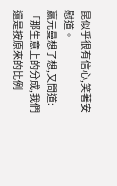昆似乎很有信心,笑著安慰道。
嬴元曼想了想,又問道:「那生意上的分成,我們還是按原來的比例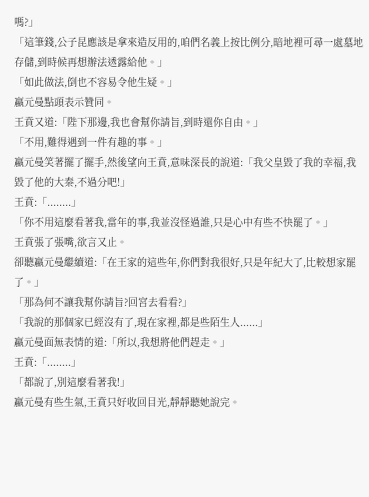嗎?」
「這筆錢,公子昆應該是拿來造反用的,咱們名義上按比例分,暗地裡可尋一處墓地存儲,到時候再想辦法透露給他。」
「如此做法,倒也不容易令他生疑。」
嬴元曼點頭表示贊同。
王賁又道:「陛下那邊,我也會幫你請旨,到時還你自由。」
「不用,難得遇到一件有趣的事。」
嬴元曼笑著擺了擺手,然後望向王賁,意味深長的說道:「我父皇毀了我的幸福,我毀了他的大秦,不過分吧!」
王賁:「........」
「你不用這麼看著我,當年的事,我並沒怪過誰,只是心中有些不快罷了。」
王賁張了張嘴,欲言又止。
卻聽嬴元曼繼續道:「在王家的這些年,你們對我很好,只是年紀大了,比較想家罷了。」
「那為何不讓我幫你請旨?回宮去看看?」
「我說的那個家已經沒有了,現在家裡,都是些陌生人......」
嬴元曼面無表情的道:「所以,我想將他們趕走。」
王賁:「........」
「都說了,別這麼看著我!」
嬴元曼有些生氣,王賁只好收回目光,靜靜聽她說完。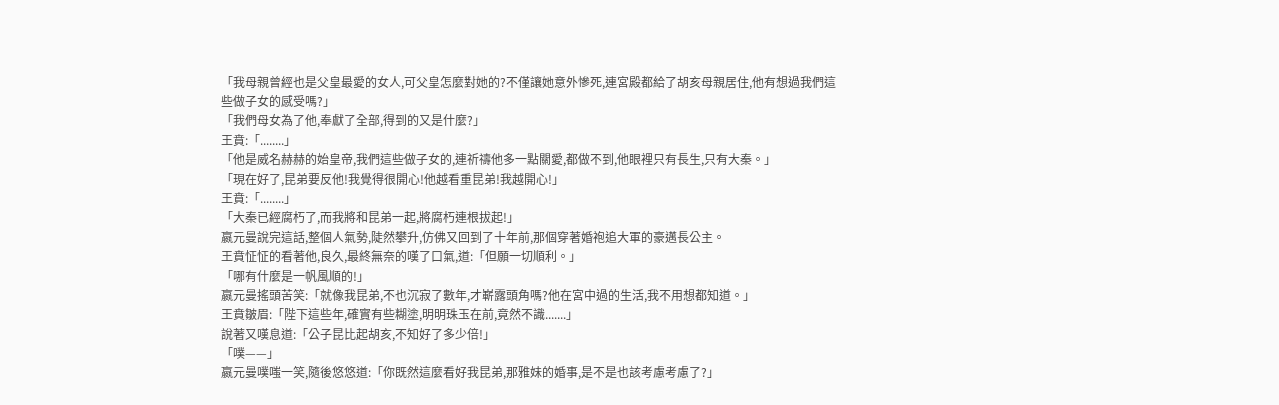「我母親曾經也是父皇最愛的女人,可父皇怎麼對她的?不僅讓她意外慘死,連宮殿都給了胡亥母親居住,他有想過我們這些做子女的感受嗎?」
「我們母女為了他,奉獻了全部,得到的又是什麼?」
王賁:「........」
「他是威名赫赫的始皇帝,我們這些做子女的,連祈禱他多一點關愛,都做不到,他眼裡只有長生,只有大秦。」
「現在好了,昆弟要反他!我覺得很開心!他越看重昆弟!我越開心!」
王賁:「........」
「大秦已經腐朽了,而我將和昆弟一起,將腐朽連根拔起!」
嬴元曼說完這話,整個人氣勢,陡然攀升,仿佛又回到了十年前,那個穿著婚袍追大軍的豪邁長公主。
王賁怔怔的看著他,良久,最終無奈的嘆了口氣,道:「但願一切順利。」
「哪有什麼是一帆風順的!」
嬴元曼搖頭苦笑:「就像我昆弟,不也沉寂了數年,才嶄露頭角嗎?他在宮中過的生活,我不用想都知道。」
王賁皺眉:「陛下這些年,確實有些糊塗,明明珠玉在前,竟然不識.......」
說著又嘆息道:「公子昆比起胡亥,不知好了多少倍!」
「噗——」
嬴元曼噗嗤一笑,隨後悠悠道:「你既然這麼看好我昆弟,那雅妹的婚事,是不是也該考慮考慮了?」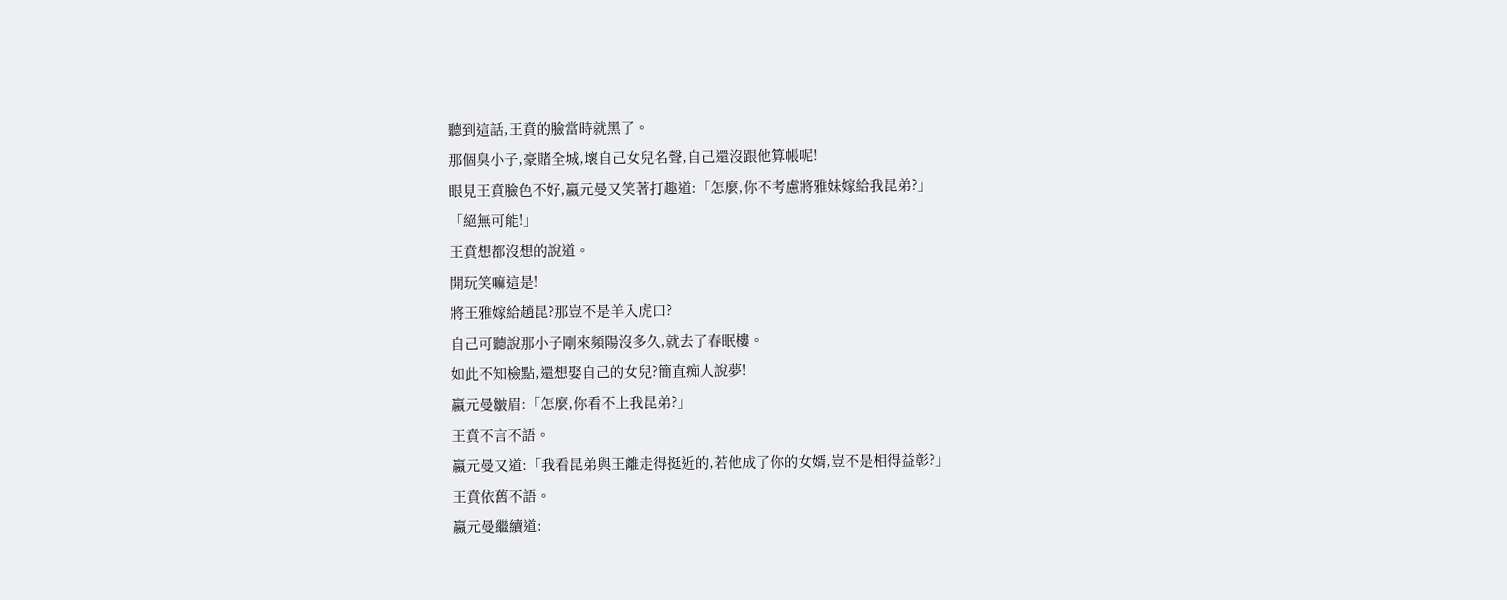聽到這話,王賁的臉當時就黑了。
那個臭小子,豪賭全城,壞自己女兒名聲,自己還沒跟他算帳呢!
眼見王賁臉色不好,嬴元曼又笑著打趣道:「怎麼,你不考慮將雅妹嫁給我昆弟?」
「絕無可能!」
王賁想都沒想的說道。
開玩笑嘛這是!
將王雅嫁給趙昆?那豈不是羊入虎口?
自己可聽說那小子剛來頻陽沒多久,就去了春眠樓。
如此不知檢點,還想娶自己的女兒?簡直痴人說夢!
嬴元曼皺眉:「怎麼,你看不上我昆弟?」
王賁不言不語。
嬴元曼又道:「我看昆弟與王離走得挺近的,若他成了你的女婿,豈不是相得益彰?」
王賁依舊不語。
嬴元曼繼續道: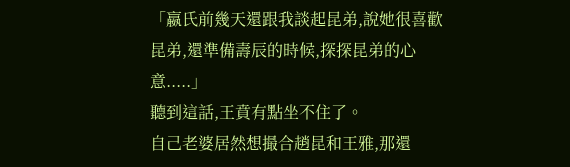「嬴氏前幾天還跟我談起昆弟,說她很喜歡昆弟,還準備壽辰的時候,探探昆弟的心意.....」
聽到這話,王賁有點坐不住了。
自己老婆居然想撮合趙昆和王雅,那還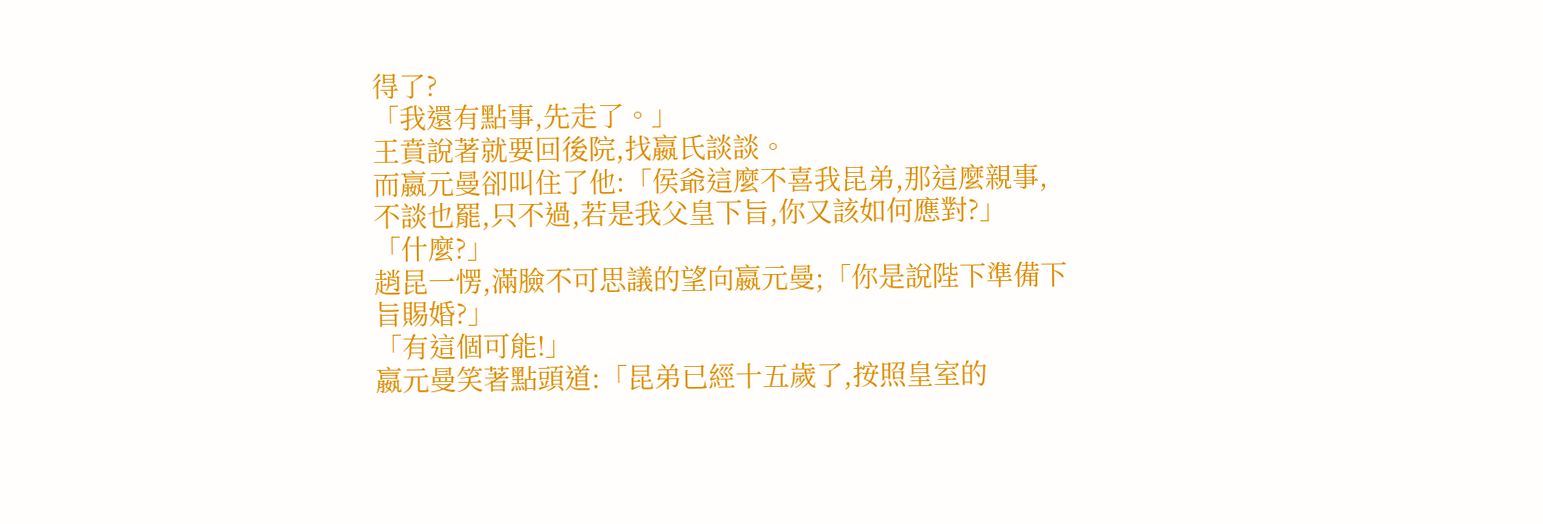得了?
「我還有點事,先走了。」
王賁說著就要回後院,找嬴氏談談。
而嬴元曼卻叫住了他:「侯爺這麼不喜我昆弟,那這麼親事,不談也罷,只不過,若是我父皇下旨,你又該如何應對?」
「什麼?」
趙昆一愣,滿臉不可思議的望向嬴元曼;「你是說陛下準備下旨賜婚?」
「有這個可能!」
嬴元曼笑著點頭道:「昆弟已經十五歲了,按照皇室的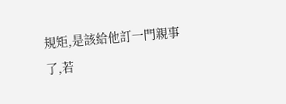規矩,是該給他訂一門親事了,若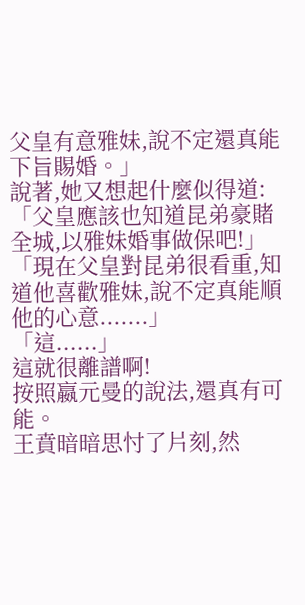父皇有意雅妹,說不定還真能下旨賜婚。」
說著,她又想起什麼似得道:「父皇應該也知道昆弟豪賭全城,以雅妹婚事做保吧!」
「現在父皇對昆弟很看重,知道他喜歡雅妹,說不定真能順他的心意.......」
「這......」
這就很離譜啊!
按照嬴元曼的說法,還真有可能。
王賁暗暗思忖了片刻,然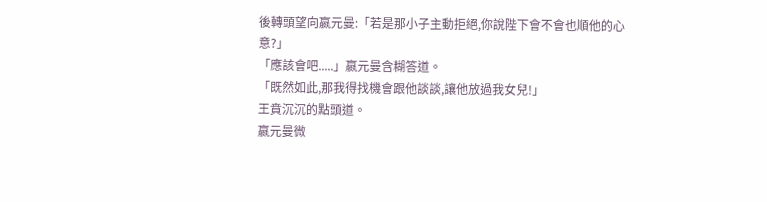後轉頭望向嬴元曼:「若是那小子主動拒絕,你說陛下會不會也順他的心意?」
「應該會吧.....」嬴元曼含糊答道。
「既然如此,那我得找機會跟他談談,讓他放過我女兒!」
王賁沉沉的點頭道。
嬴元曼微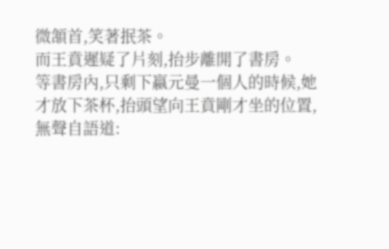微頷首,笑著抿茶。
而王賁遲疑了片刻,抬步離開了書房。
等書房內,只剩下嬴元曼一個人的時候,她才放下茶杯,抬頭望向王賁剛才坐的位置,無聲自語道: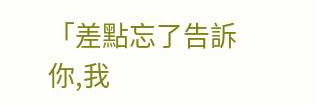「差點忘了告訴你,我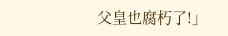父皇也腐朽了!」